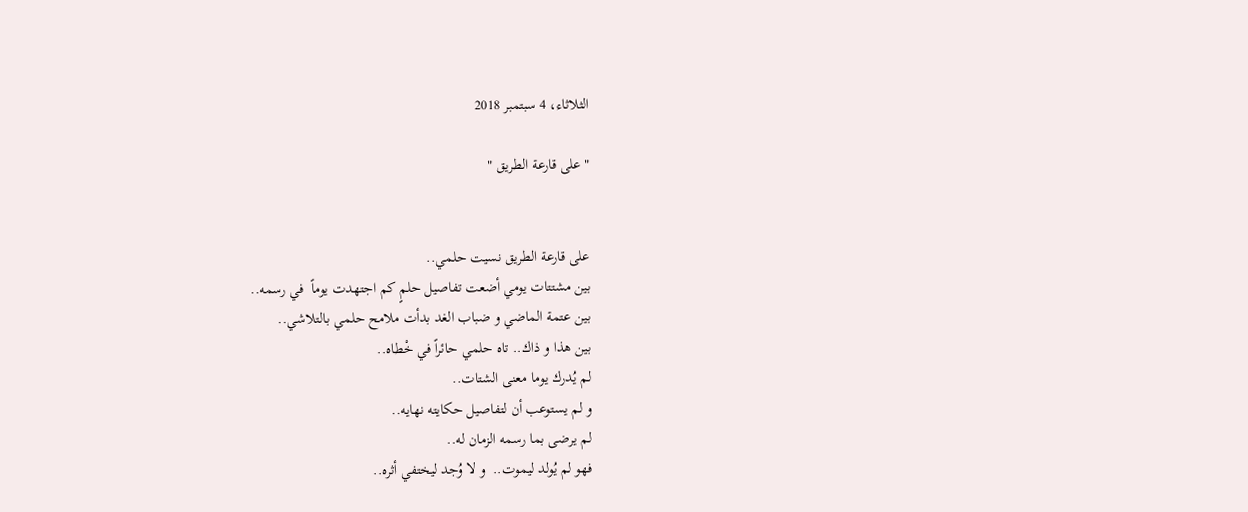الثلاثاء، 4 سبتمبر 2018

"على قارعة الطريق "


على قارعة الطريق نسيت حلمي..
بين مشتتات يومي أضعت تفاصيل حلمٍ كم اجتهدت يوماً  في رسمه..
بين عتمة الماضي و ضباب الغد بدأت ملامح حلمي بالتلاشي..
بين هذا و ذاك.. تاه حلمي حائراً في خْطاه..
لم يُدرك يوما معنى الشتات..
و لم يستوعب أن لتفاصيل حكايته نهايه..
لم يرضى بما رسمه الزمان له..
فهو لم يُولد ليموت..  و لا وُجد ليختفي أثره..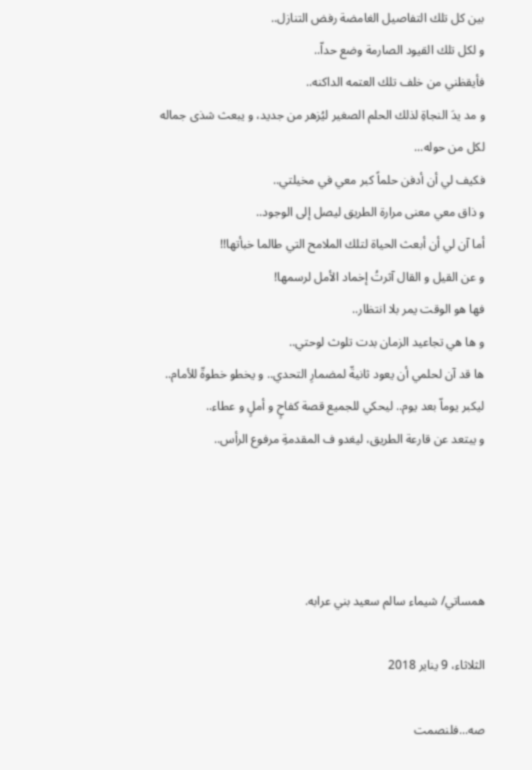بين كل تلك التفاصيل الغامضة رفض التنازل..
و لكل تلك القيود الصارمة وضع حداّ..
فأيقظني من خلف تلك العتمه الداكنه..
و مد يدَ النجاةِ لذلك الحلم الصغير ليُزهر من جديد، و يبعث شذى جماله لكل من حوله...
فكيف لي أن أدفن حلماً كبر معي في مخيلتي..
و ذاق معي معنى مرارة الطريق ليصل إلى الوجود..
أما آن لي أن أبعث الحياة لتلك الملامح التي طالما خبأتها!!
و عن القيل و القال آثرتُ إخماد الأمل لرسمها!
فها هو الوقت يمر بلا انتظار..
و ها هي تجاعيد الزمان بدت تلوث لوحتي..
ها قد آن لحلمي أن يعود ثانيةّ لمضمارِ التحدي.. و يخطو خطوةّ للأمام..
ليكبر يوماّ بعد يوم.. ليحكي للجميع قصة كفاحٍ و أملٍ و عطاء..
و يبتعد عن قارعة الطريق، ليغدو ف المقدمةِ مرفوع الرأس..




همساتي/ شيماء سالم سعيد بني عرابه.

الثلاثاء، 9 يناير 2018

صه...فلنصمت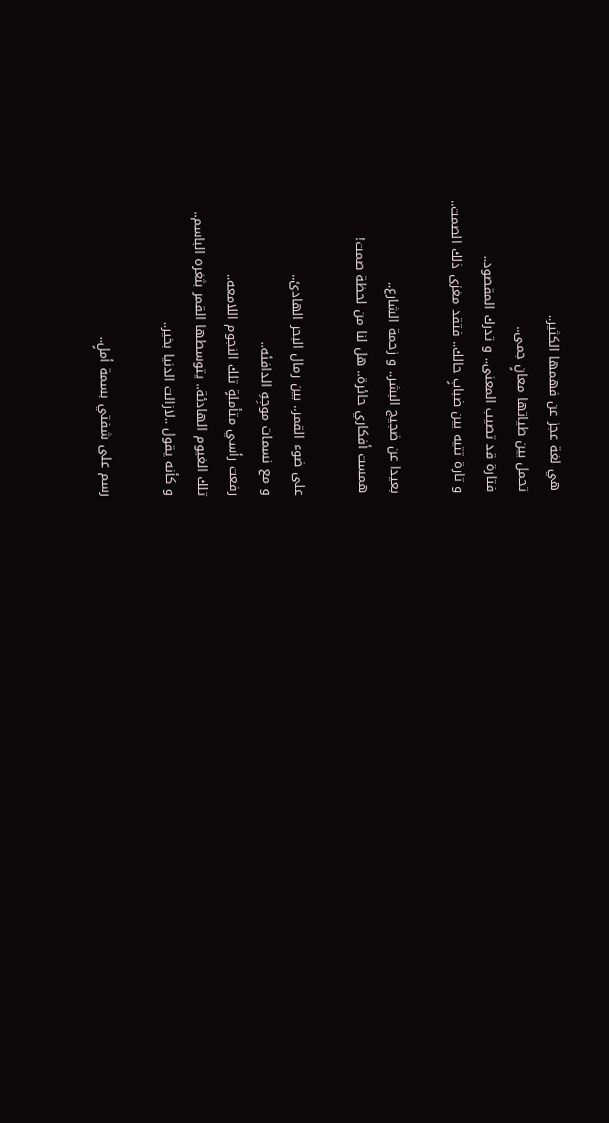هي لغة عجز عن فهمها الكثير..
تحمل بين طياتها معانٍ جمى..
فتارة قد تصيب المعنى.. و تدرك المقصود..
و تارة تتيه بين ضبابٍ حالك.. فتقد مغزى ذلك الصمت..

بعيدا عن ضجيج البشر.. و زحمة الشارع..
همست أفكاري حائرة.. هل لنا من لحظة صمت!

على ضوء القمر.. بين رمال البحر الهادئ..
و مع نسمات موجِهِ الدافئه..
رفعت رأسي متأملةٍ تلك النجوم اللامعه..
تلك الغيوم الهادئة.. يتوسطها القمر بثغره الباسم..
و كأنه يقول ..لازالت الدنيا بخير..

رسم على شفتي بسمة أملٍ..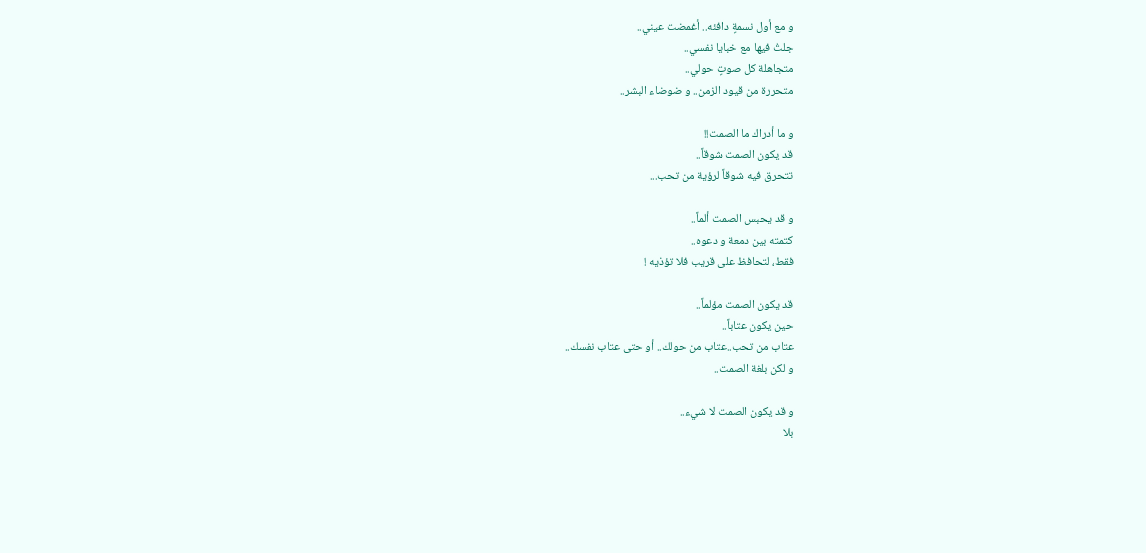و مع أول نسمةٍ دافئه.. أغمضت عيني..
جلتُ فيها مع خبايا نفسي..
متجاهلة كل صوتٍ حولي..
متحررة من قيود الزمن.. و ضوضاء البشر..

و ما أدراك ما الصمت!!
قد يكون الصمت شوقاً..
تتحرق فيه شوقاً لرؤية من تحب...

و قد يحبس الصمت ألماً..
كتمته بين دمعة و دعوه..
فقط، لتحافظ على قريب فلا تؤذيه !

قد يكون الصمت مؤلماً..
حين يكون عتاباً..
عتاب من تحب..عتاب من حولك.. أو حتى عتاب نفسك..
و لكن بلغة الصمت..

و قد يكون الصمت لا شيء..
بلا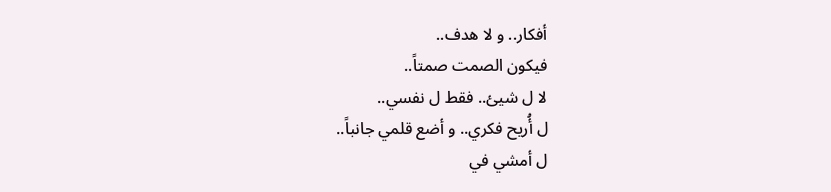أفكار.. و لا هدف..
فيكون الصمت صمتاً..
لا ل شيئ.. فقط ل نفسي..
ل أُريح فكري.. و أضع قلمي جانباً..
ل أمشي في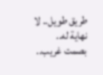طريق طويل.. لا نهاية له..
بصمت غريب..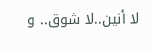لا أنين..لا شوق.. و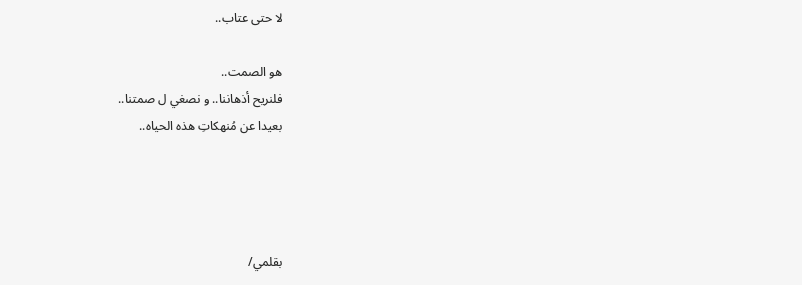لا حتى عتاب..

هو الصمت..
فلنريح أذهاننا.. و نصغي ل صمتنا..
بعيدا عن مُنهكاتِ هذه الحياه..




بقلمي/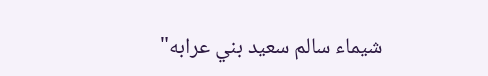شيماء سالم سعيد بني عرابه"